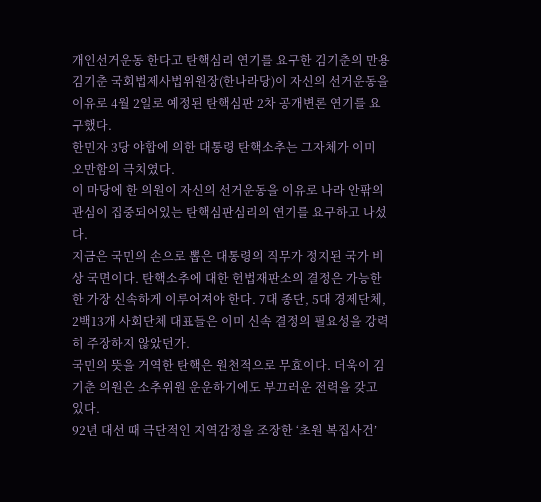개인선거운동 한다고 탄핵심리 연기를 요구한 김기춘의 만용
김기춘 국회법제사법위원장(한나라당)이 자신의 선거운동을 이유로 4월 2일로 예정된 탄핵심판 2차 공개변론 연기를 요구했다.
한민자 3당 야합에 의한 대통령 탄핵소추는 그자체가 이미 오만함의 극치였다.
이 마당에 한 의원이 자신의 선거운동을 이유로 나라 안팎의 관심이 집중되어있는 탄핵심판심리의 연기를 요구하고 나섰다.
지금은 국민의 손으로 뽑은 대통령의 직무가 정지된 국가 비상 국면이다. 탄핵소추에 대한 헌법재판소의 결정은 가능한 한 가장 신속하게 이루어져야 한다. 7대 종단, 5대 경제단체, 2백13개 사회단체 대표들은 이미 신속 결정의 필요성을 강력히 주장하지 않았던가.
국민의 뜻을 거역한 탄핵은 원천적으로 무효이다. 더욱이 김기춘 의원은 소추위원 운운하기에도 부끄러운 전력을 갖고 있다.
92년 대선 때 극단적인 지역감정을 조장한 ‘초원 복집사건’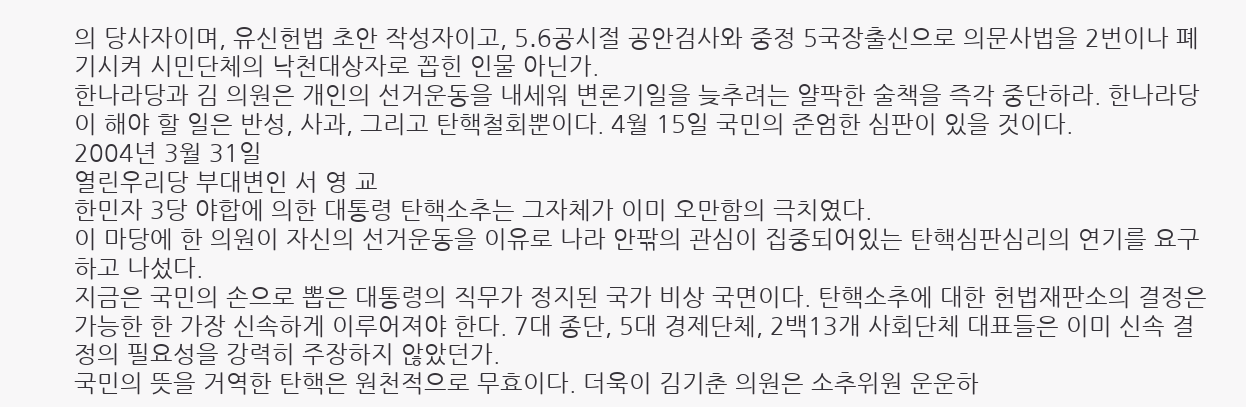의 당사자이며, 유신헌법 초안 작성자이고, 5․6공시절 공안검사와 중정 5국장출신으로 의문사법을 2번이나 폐기시켜 시민단체의 낙천대상자로 꼽힌 인물 아닌가.
한나라당과 김 의원은 개인의 선거운동을 내세워 변론기일을 늦추려는 얄팍한 술책을 즉각 중단하라. 한나라당이 해야 할 일은 반성, 사과, 그리고 탄핵철회뿐이다. 4월 15일 국민의 준엄한 심판이 있을 것이다.
2004년 3월 31일
열린우리당 부대변인 서 영 교
한민자 3당 야합에 의한 대통령 탄핵소추는 그자체가 이미 오만함의 극치였다.
이 마당에 한 의원이 자신의 선거운동을 이유로 나라 안팎의 관심이 집중되어있는 탄핵심판심리의 연기를 요구하고 나섰다.
지금은 국민의 손으로 뽑은 대통령의 직무가 정지된 국가 비상 국면이다. 탄핵소추에 대한 헌법재판소의 결정은 가능한 한 가장 신속하게 이루어져야 한다. 7대 종단, 5대 경제단체, 2백13개 사회단체 대표들은 이미 신속 결정의 필요성을 강력히 주장하지 않았던가.
국민의 뜻을 거역한 탄핵은 원천적으로 무효이다. 더욱이 김기춘 의원은 소추위원 운운하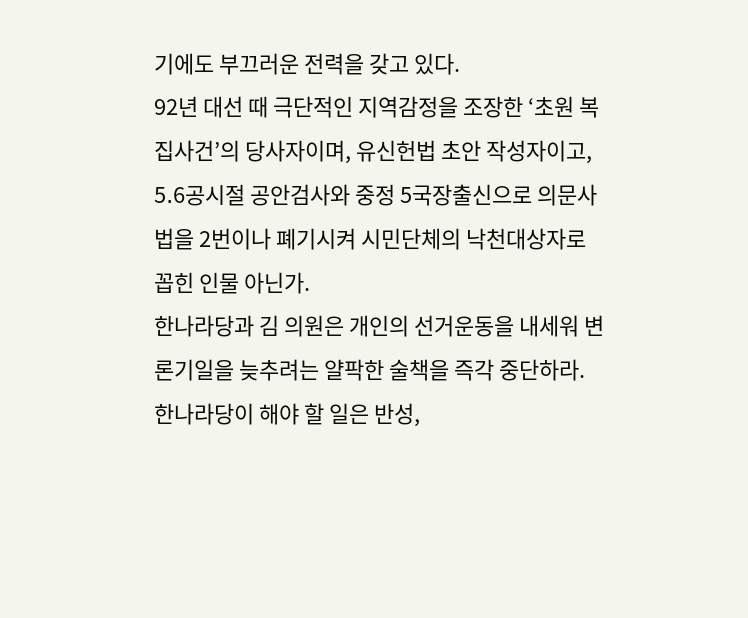기에도 부끄러운 전력을 갖고 있다.
92년 대선 때 극단적인 지역감정을 조장한 ‘초원 복집사건’의 당사자이며, 유신헌법 초안 작성자이고, 5․6공시절 공안검사와 중정 5국장출신으로 의문사법을 2번이나 폐기시켜 시민단체의 낙천대상자로 꼽힌 인물 아닌가.
한나라당과 김 의원은 개인의 선거운동을 내세워 변론기일을 늦추려는 얄팍한 술책을 즉각 중단하라. 한나라당이 해야 할 일은 반성,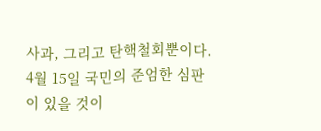사과, 그리고 탄핵철회뿐이다. 4월 15일 국민의 준엄한 심판이 있을 것이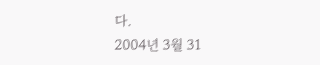다.
2004년 3월 31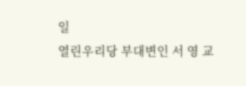일
열린우리당 부대변인 서 영 교